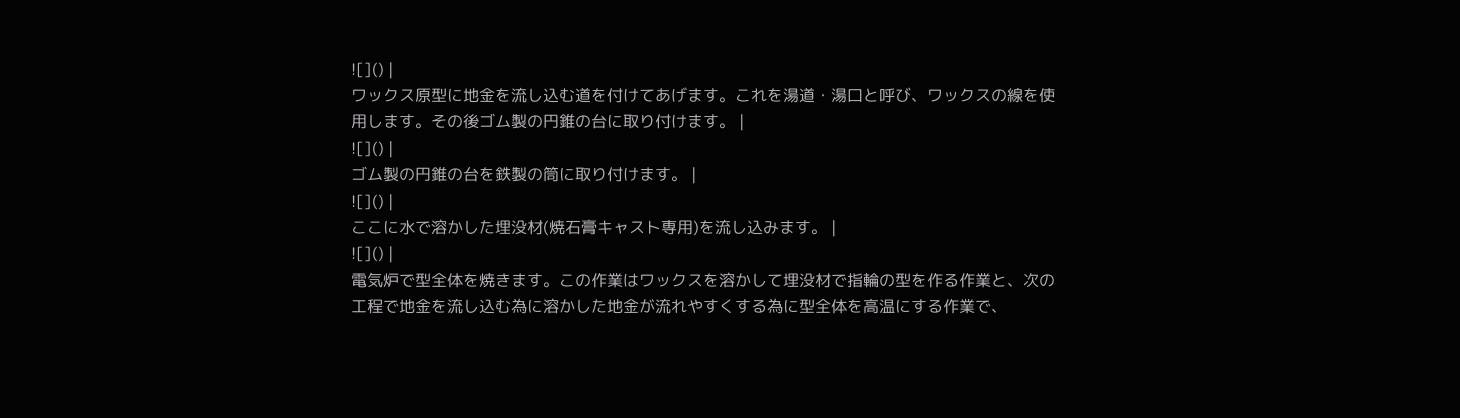![]() |
ワックス原型に地金を流し込む道を付けてあげます。これを湯道・湯口と呼び、ワックスの線を使用します。その後ゴム製の円錐の台に取り付けます。 |
![]() |
ゴム製の円錐の台を鉄製の筒に取り付けます。 |
![]() |
ここに水で溶かした埋没材(焼石膏キャスト専用)を流し込みます。 |
![]() |
電気炉で型全体を焼きます。この作業はワックスを溶かして埋没材で指輪の型を作る作業と、次の工程で地金を流し込む為に溶かした地金が流れやすくする為に型全体を高温にする作業で、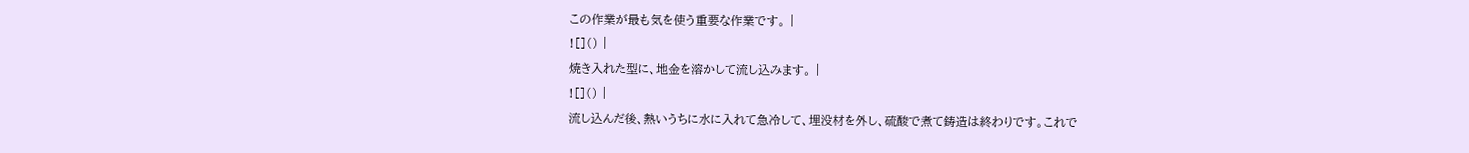この作業が最も気を使う重要な作業です。 |
![]() |
焼き入れた型に、地金を溶かして流し込みます。 |
![]() |
流し込んだ後、熱いうちに水に入れて急冷して、埋没材を外し、硫酸で煮て鋳造は終わりです。これで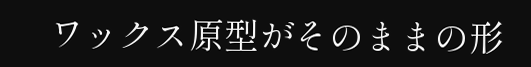ワックス原型がそのままの形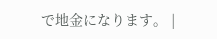で地金になります。 |